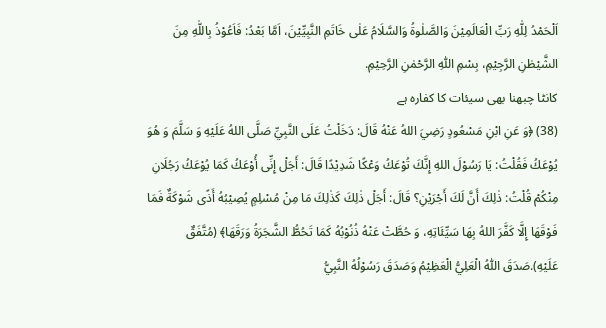اَلْحَمْدُ لِلّٰهِ رَبِّ الْعَالَمِيْنَ وَالصَّلٰوةُ وَالسَّلَامُ عَلٰى خَاتَمِ النَّبِيِّيْنَ، اَمَّا بَعْدُ: فَاَعُوْذُ بِاللّٰهِ مِنَ الشَّيْطٰنِ الرَّجِيْمِ، بِسْمِ اللّٰهِ الرَّحْمٰنِ الرَّحِيْمِ.
کانٹا چبھنا بھی سیئات کا کفارہ ہے
(38) ﴿وَ عَنِ ابْنِ مَسْعُودٍ رَضِيَ اللهُ عَنْهُ قَالَ: دَخَلْتُ عَلَى النَّبِيِّ صَلَّى اللهُ عَلَيْهِ وَ سَلَّمَ وَ هُوَ يُوْعَكُ فَقُلْتُ: يَا رَسُوْلَ اللهِ إِنَّكَ تُوْعَكُ وَعْكًا شَدِيْدًا قَالَ: أَجَلْ إِنِّی أُوْعَكُ كَمَا يُوْعَكُ رَجُلَانِ مِنْكُمْ قُلْتُ: ذٰلِكَ أَنَّ لَكَ أَجْرَيْنِ؟ قَالَ: أَجَلْ ذٰلِكَ كَذٰلِكَ مَا مِنْ مُسْلِمٍ يُصِيْبُهُ أَذًى شَوْكَةٌ فَمَا فَوْقَهَا إِلَّا كَفَّرَ اللهُ بِهَا سَيِّئَاتِهِ، وَ حُطَّتْ عَنْهُ ذُنُوْبُهُ كَمَا تَحُطُّ الشَّجَرَةُ وَرَقَهَا﴾ (مُتَّفَقٌ عَلَيْهِ).صَدَقَ اللّٰهُ الْعَلِيُّ الْعَظِيْمُ وَصَدَقَ رَسُوْلُهُ النَّبِيُّ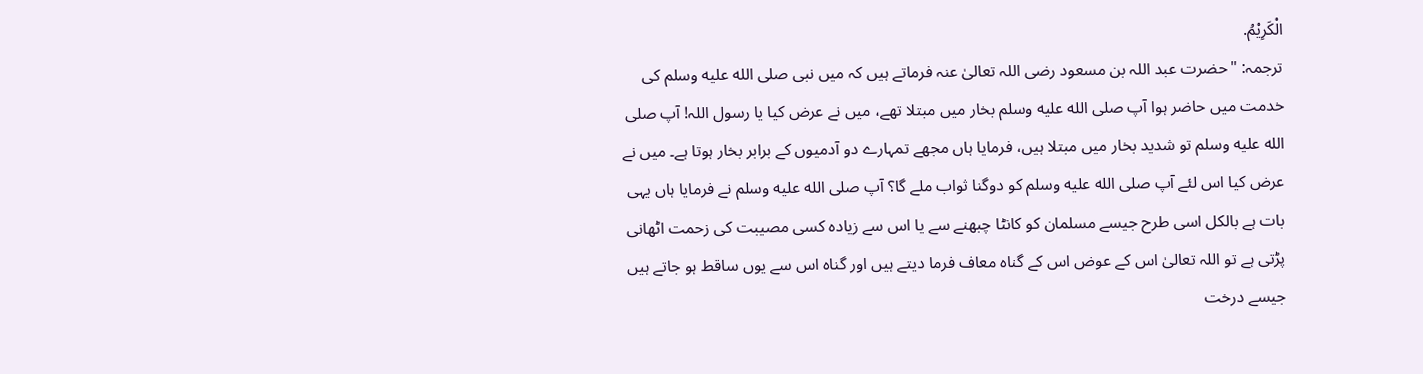الْكَرِيْمُ.
ترجمہ: "حضرت عبد اللہ بن مسعود رضی اللہ تعالیٰ عنہ فرماتے ہیں کہ میں نبی صلى الله عليه وسلم کی خدمت میں حاضر ہوا آپ صلى الله عليه وسلم بخار میں مبتلا تھے، میں نے عرض کیا یا رسول اللہ! آپ صلى الله عليه وسلم تو شدید بخار میں مبتلا ہیں، فرمایا ہاں مجھے تمہارے دو آدمیوں کے برابر بخار ہوتا ہے۔ میں نے عرض کیا اس لئے آپ صلى الله عليه وسلم کو دوگنا ثواب ملے گا؟ آپ صلى الله عليه وسلم نے فرمایا ہاں یہی بات ہے بالکل اسی طرح جیسے مسلمان کو کانٹا چبھنے سے یا اس سے زیادہ کسی مصیبت کی زحمت اٹھانی پڑتی ہے تو اللہ تعالیٰ اس کے عوض اس کے گناہ معاف فرما دیتے ہیں اور گناہ اس سے یوں ساقط ہو جاتے ہیں جیسے درخت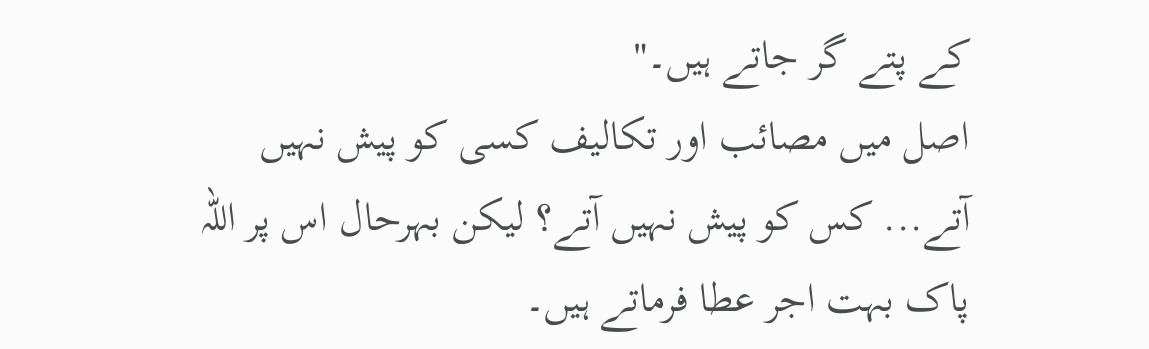کے پتے گر جاتے ہیں۔"
اصل میں مصائب اور تکالیف کسی کو پیش نہیں آتے... کس کو پیش نہیں آتے؟ لیکن بہرحال اس پر اللہ پاک بہت اجر عطا فرماتے ہیں۔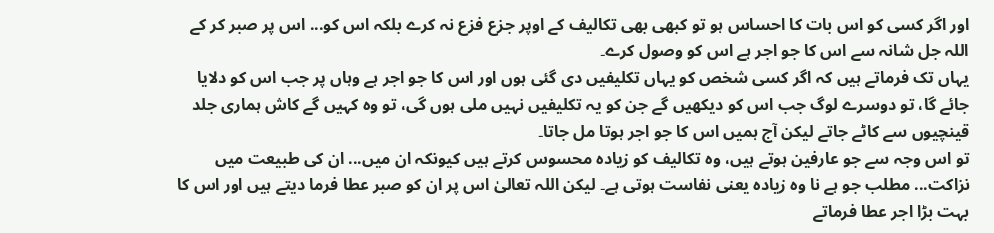اور اگر کسی کو اس بات کا احساس ہو تو کبھی بھی تکالیف کے اوپر جزع فزع نہ کرے بلکہ اس کو... اس پر صبر کر کے اللہ جل شانہ سے اس کا جو اجر ہے اس کو وصول کرے۔
یہاں تک فرماتے ہیں کہ اگر کسی شخص کو یہاں تکلیفیں دی گئی ہوں اور اس کا جو اجر ہے وہاں پر جب اس کو دلایا جائے گا، تو دوسرے لوگ جب اس کو دیکھیں گے جن کو یہ تکلیفیں نہیں ملی ہوں گی، تو وہ کہیں گے کاش ہماری جلد قینچیوں سے کاٹے جاتے لیکن آج ہمیں اس کا جو اجر ہوتا مل جاتا۔
تو اس وجہ سے جو عارفین ہوتے ہیں، وہ تکالیف کو زیادہ محسوس کرتے ہیں کیونکہ ان میں... ان کی طبیعت میں نزاکت... مطلب جو ہے نا وہ زیادہ یعنی نفاست ہوتی ہے۔ لیکن اللہ تعالیٰ اس پر ان کو صبر عطا فرما دیتے ہیں اور اس کا بہت بڑا اجر عطا فرماتے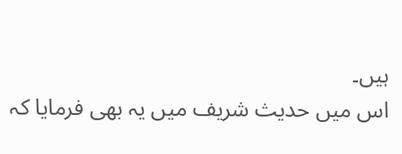ہیں۔
اس میں حدیث شریف میں یہ بھی فرمایا کہ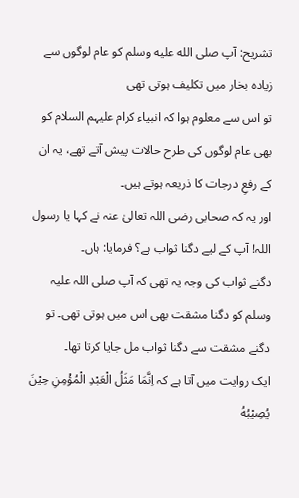تشریح: آپ صلى الله عليه وسلم کو عام لوگوں سے زیادہ بخار میں تکلیف ہوتی تھی
تو اس سے معلوم ہوا کہ انبیاء کرام علیہم السلام کو بھی عام لوگوں کی طرح حالات پیش آتے تھے، یہ ان کے رفعِ درجات کا ذریعہ ہوتے ہیں۔
اور یہ کہ صحابی رضی اللہ تعالیٰ عنہ نے کہا یا رسول اللہ! آپ کے لیے دگنا ثواب ہے؟ فرمایا: ہاں۔
دگنے ثواب کی وجہ یہ تھی کہ آپ صلی اللہ علیہ وسلم کو دگنا مشقت بھی اس میں ہوتی تھی۔ تو دگنے مشقت سے دگنا ثواب مل جایا کرتا تھا۔
ایک روایت میں آتا ہے کہ اِنَّمَا مَثَلُ الْعَبْدِ الْمُؤْمِنِ حِيْنَ يُصِيْبُهُ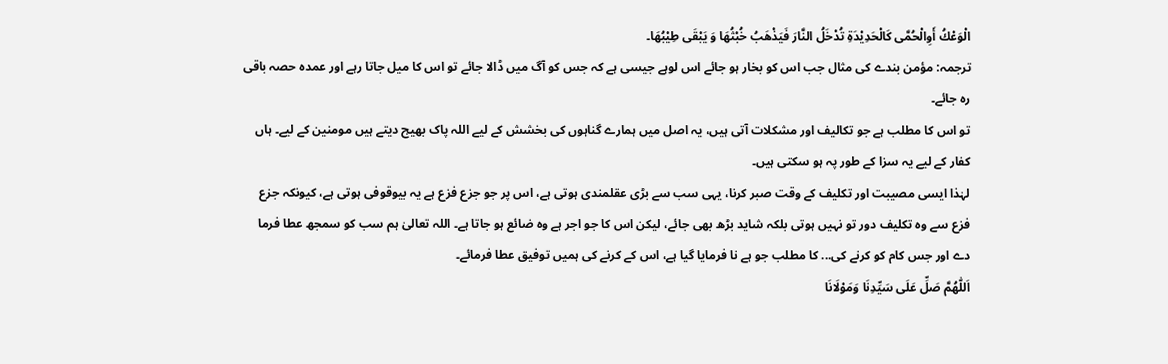الْوَعْكُ أَوِالْحُمَّى كَالْحَدِيْدَةِ تُدْخَلُ النَّارَ فَيَذْهَبُ خُبْثُهَا وَ يَبْقَى طِيْبُهَا۔
ترجمہ: مؤمن بندے کی مثال جب اس کو بخار ہو جائے اس لوہے جیسی ہے کہ جس کو آگ میں ڈالا جائے تو اس کا میل جاتا رہے اور عمدہ حصہ باقی رہ جائے۔
تو اس کا مطلب ہے جو تکالیف اور مشکلات آتی ہیں، یہ اصل میں ہمارے گناہوں کی بخشش کے لیے اللہ پاک بھیج دیتے ہیں مومنین کے لیے۔ ہاں کفار کے لیے یہ سزا کے طور پہ ہو سکتی ہیں۔
لہٰذا ایسی مصیبت اور تکلیف کے وقت صبر کرنا، یہی سب سے بڑی عقلمندی ہوتی ہے، اس پر جو جزع فزع ہے یہ بیوقوفی ہوتی ہے، کیونکہ جزع فزع سے وہ تکلیف دور تو نہیں ہوتی بلکہ شاید بڑھ بھی جائے، لیکن اس کا جو اجر ہے وہ ضائع ہو جاتا ہے۔ اللہ تعالیٰ ہم سب کو سمجھ عطا فرما دے اور جس کام کو کرنے کی... کا مطلب جو ہے نا فرمایا گیا ہے، اس کے کرنے کی ہمیں توفیق عطا فرمائے۔
اَللّٰهُمَّ صَلِّ عَلَى سَيِّدِنَا وَمَوْلَانَا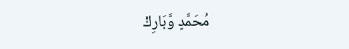مُحَمَّدٍ وَّبَارِكْ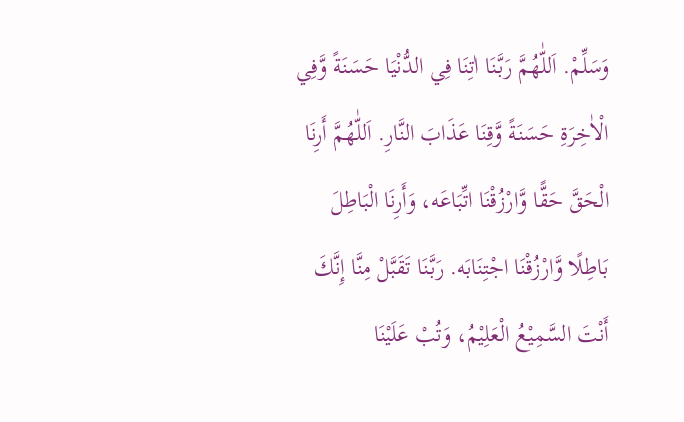وَسَلِّمْ. اَللّٰهُمَّ رَبَّنَا اٰتِنَا فِي الدُّنْيَا حَسَنَةً وَّفِي الْاٰخِرَةِ حَسَنَةً وَّقِنَا عَذَابَ النَّارِ. اَللّٰهُمَّ أَرِنَا الْحَقَّ حَقًّا وَّارْزُقْنَا اتِّبَاعَه، وَأَرِنَا الْبَاطِلَ بَاطِلًا وَّارْزُقْنَا اجْتِنَابَه. رَبَّنَا تَقَبَّلْ مِنَّا إِنَّكَ أَنْتَ السَّمِيْعُ الْعَلِيْمُ، وَتُبْ عَلَيْنَا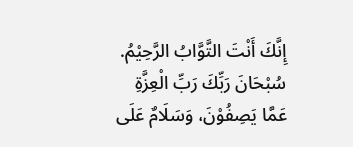إِنَّكَ أَنْتَ التَّوَّابُ الرَّحِيْمُ. سُبْحَانَ رَبِّكَ رَبِّ الْعِزَّةِ عَمَّا يَصِفُوْنَ، وَسَلَامٌ عَلَى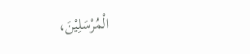الْمُرْسَلِيْنَ،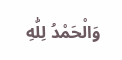وَالْحَمْدُ لِلّٰهِ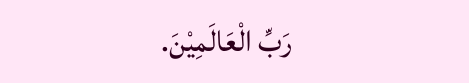رَبِّ الْعَالَمِيْنَ.